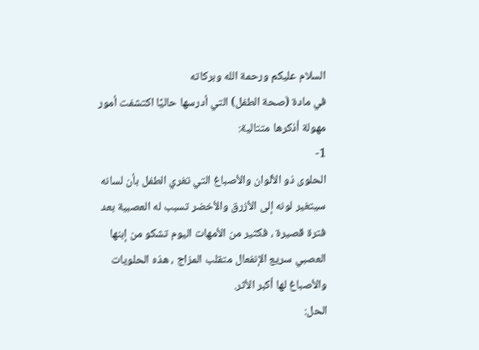السلام عليكم ورحمة الله وبركاته
في مادة (صحة الطفل) التي أدرسها حاليًا اكتشفت أمور مهولة أذكرها متتالية:
1-
الحلوى ذو الألوان والأصباغ التي تغري الطفل بأن لسانه سيتغير لونه إلى الأزرق والأخضر تسبب له العصبية بعد فترة قصيرة ، فكثير من الأمهات اليوم تشكو من إبنها العصبي سريع الإنفعال متقلب المزاج ، هذه الحلويات والأصباغ لها أكبر الأثر.
الحل: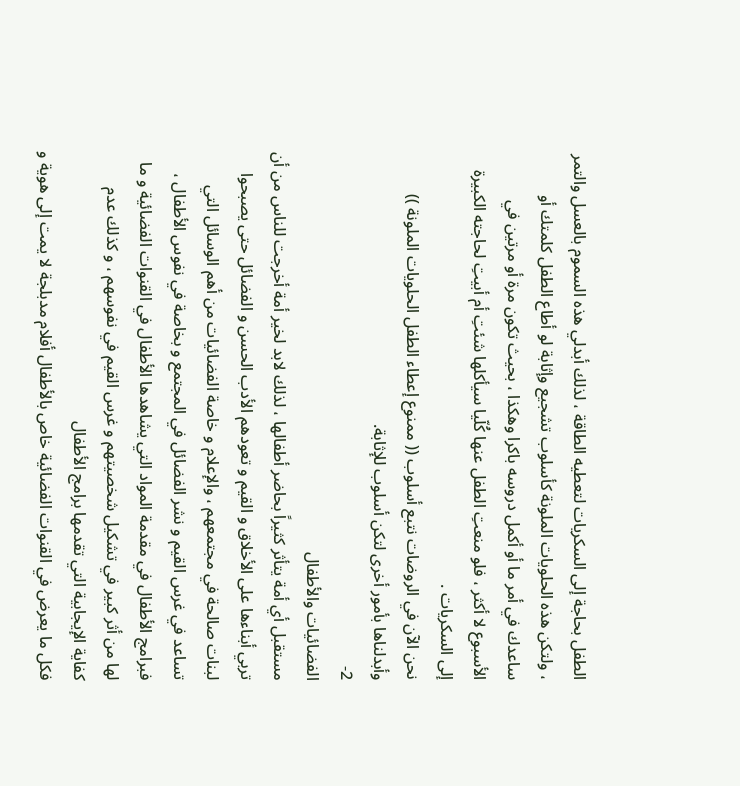الطفل بحاجة إلى السكريات لتعطيه الطاقة ، لذلك أبدلي هذه السموم بالعسل والتمر ، ولتكن هذه الحلويات الملونة كأسلوب تشجيع وإثابة لو أطاع الطفل كلمتك أو ساعدك في أمر ما أو أكمل دروسه باكرا وهكذا ، بحيث تكون مرة أو مرتين في الأسبوع لا أكثر ، فلو منعتِ الطفل عنها كُلّيا سيأكلها شئتِ أم أبيتِ لحاجته الكبيرة إلى السكريات .
نحن الآن في الروضات نتبع أسلوب (( ممنوع إعطاء الطفل الحلويات الملونة )) وأبدلناها بأمور أخرى لتكن أسلوب للإثابة.
2-
الفضائيات والأطفال
مستقبل أي أمة يتأثر كثيراً بحاضر أطفالها ، لذلك لابد لخير أمة أخرجت للناس من أن تربي أبناءها على الأخلاق و القيم و تعودهم الأدب الحسن و الفضائل حتى يصبحوا لبنات صالحة في مجتمعهم ، والإعلام و خاصة الفضائيات من أهم الوسائل التي تساعد في غرس القيم و نشر الفضائل في المجتمع و بخاصة في نفوس الأطفال ، فبرامج الأطفال في مقدمة المواد التي يشاهدها الأطفال في القنوات الفضائية و ما لها من أثر كبير في تشكيل شخصيتهم و غرس القيم في نفوسهم ، و كذلك عدم كفاية الإيجابية التي تقدمها برامج الأطفال
فكل ما يعرض في القنوات الفضائية خاص بالأطفال أفلام مدبلجة لا يمت إلى هوية و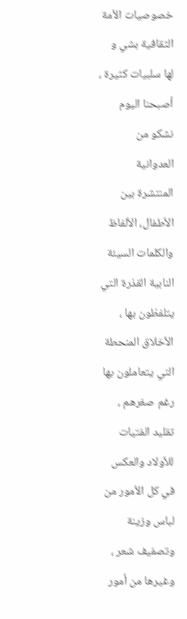خصوصيات الأمة الثقافية بشي و لها سلبيات كثيرة ، أصبحنا اليوم نشكو من العدوانية المنتشرة بين الأطفال، الألفاظ والكلمات السيئة النابية القذرة التي يتلفظون بها ، الأخلاق المنحطة التي يتعاملون بها رغم صغرهم ، تقليد الفتيات للأولاد والعكس في كل الأمور من لباس وزينة وتصفيف شعر ، وغيرها من أمور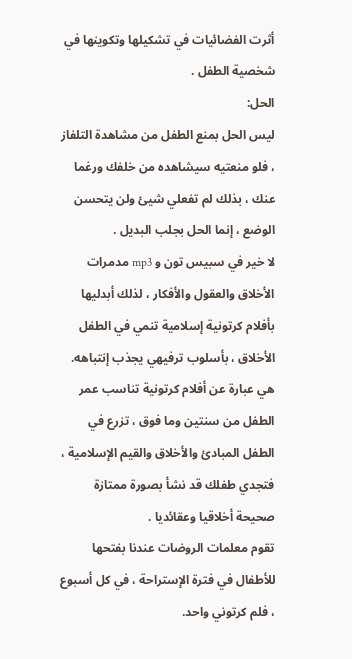أثرت الفضائيات في تشكيلها وتكوينها في شخصية الطفل .
الحل:
ليس الحل بمنع الطفل من مشاهدة التلفاز ، فلو منعتيه سيشاهده من خلفك ورغما عنك ، بذلك لم تفعلي شيئ ولن يتحسن الوضع ، إنما الحل بجلب البديل .
لا خير في سبيس تون و mp3 مدمرات الأخلاق والعقول والأفكار ، لذلك أبدليها بأفلام كرتونية إسلامية تنمي في الطفل الأخلاق ، بأسلوب ترفيهي يجذب إنتباهه.
هي عبارة عن أفلام كرتونية تناسب عمر الطفل من سنتين وما فوق ، تزرع في الطفل المبادئ والأخلاق والقيم الإسلامية ، فتجدي طفلك قد نشأ بصورة ممتازة صحيحة أخلاقيا وعقائديا .
تقوم معلمات الروضات عندنا بفتحها للأطفال في فترة الإستراحة ، في كل أسبوع ، فلم كرتوني واحد.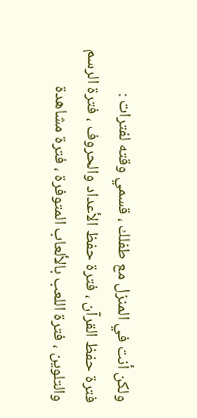ولكن أنت في المنزل مع طفلك ، قسمي وقته لفترات :
فترة حفظ القرآن ، فترة حفظ الأعداد والحروف ، فترة الرسم والتلوين ، فترة اللعب بالألعاب المتوفرة ، فترة مشاهدة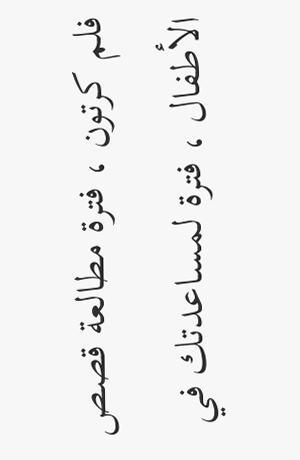فلم كرتون ، فترة مطالعة قصص الأطفال ، فترة لمساعدتك في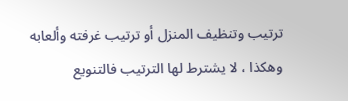ترتيب وتنظيف المنزل أو ترتيب غرفته وألعابه وهكذا ، لا يشترط لها الترتيب فالتنويع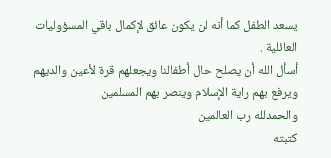يسعد الطفل كما أنه لن يكون عائق لإكمال باقي المسؤوليات العائلية .
أسأل الله أن يصلح حال أطفالنا ويجعلهم قرة لأعين والديهم ويرفع بهم راية الإسلام وينصر بهم المسلمين
والحمدلله رب العالمين
كتبته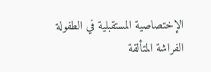الإختصاصية المستقبلية في الطفولة
الفراشة المتألقة